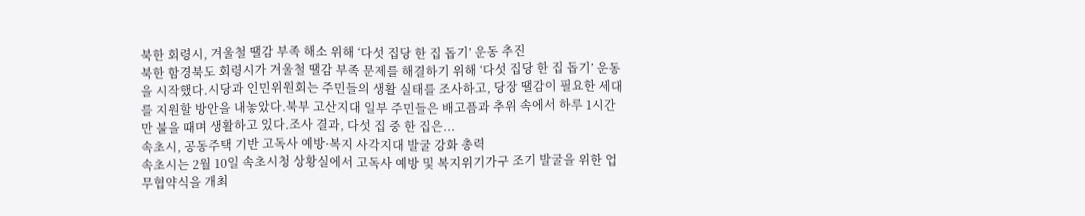북한 회령시, 겨울철 땔감 부족 해소 위해 ‘다섯 집당 한 집 돕기’ 운동 추진
북한 함경북도 회령시가 겨울철 땔감 부족 문제를 해결하기 위해 ‘다섯 집당 한 집 돕기’ 운동을 시작했다.시당과 인민위원회는 주민들의 생활 실태를 조사하고, 당장 땔감이 필요한 세대를 지원할 방안을 내놓았다.북부 고산지대 일부 주민들은 배고픔과 추위 속에서 하루 1시간만 불을 때며 생활하고 있다.조사 결과, 다섯 집 중 한 집은...
속초시, 공동주택 기반 고독사 예방·복지 사각지대 발굴 강화 총력
속초시는 2월 10일 속초시청 상황실에서 고독사 예방 및 복지위기가구 조기 발굴을 위한 업무협약식을 개최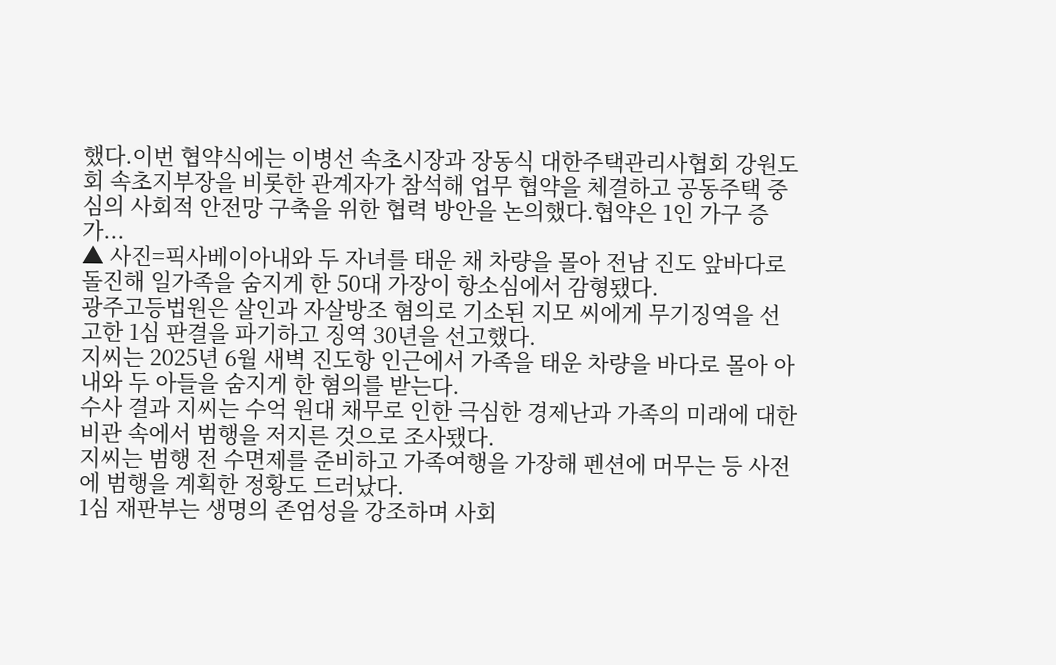했다.이번 협약식에는 이병선 속초시장과 장동식 대한주택관리사협회 강원도회 속초지부장을 비롯한 관계자가 참석해 업무 협약을 체결하고 공동주택 중심의 사회적 안전망 구축을 위한 협력 방안을 논의했다.협약은 1인 가구 증가...
▲ 사진=픽사베이아내와 두 자녀를 태운 채 차량을 몰아 전남 진도 앞바다로 돌진해 일가족을 숨지게 한 50대 가장이 항소심에서 감형됐다.
광주고등법원은 살인과 자살방조 혐의로 기소된 지모 씨에게 무기징역을 선고한 1심 판결을 파기하고 징역 30년을 선고했다.
지씨는 2025년 6월 새벽 진도항 인근에서 가족을 태운 차량을 바다로 몰아 아내와 두 아들을 숨지게 한 혐의를 받는다.
수사 결과 지씨는 수억 원대 채무로 인한 극심한 경제난과 가족의 미래에 대한 비관 속에서 범행을 저지른 것으로 조사됐다.
지씨는 범행 전 수면제를 준비하고 가족여행을 가장해 펜션에 머무는 등 사전에 범행을 계획한 정황도 드러났다.
1심 재판부는 생명의 존엄성을 강조하며 사회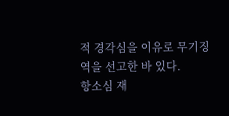적 경각심을 이유로 무기징역을 선고한 바 있다.
항소심 재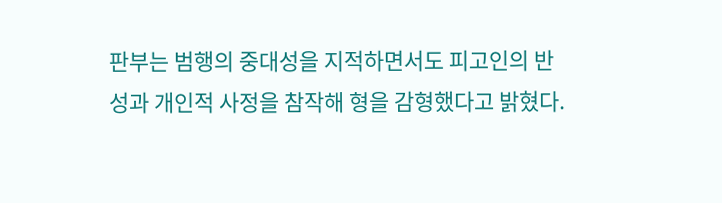판부는 범행의 중대성을 지적하면서도 피고인의 반성과 개인적 사정을 참작해 형을 감형했다고 밝혔다.